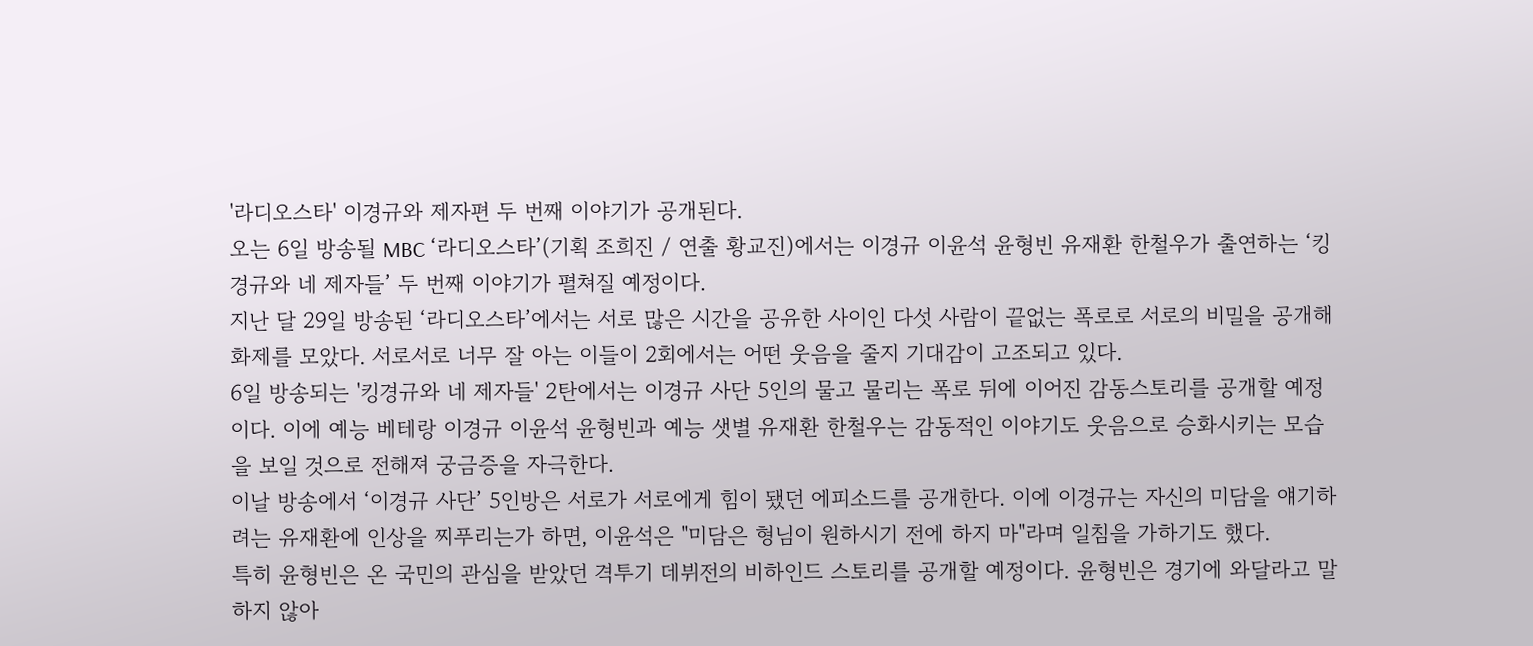'라디오스타' 이경규와 제자편 두 번째 이야기가 공개된다.
오는 6일 방송될 MBC ‘라디오스타’(기획 조희진 / 연출 황교진)에서는 이경규 이윤석 윤형빈 유재환 한철우가 출연하는 ‘킹경규와 네 제자들’ 두 번째 이야기가 펼쳐질 예정이다.
지난 달 29일 방송된 ‘라디오스타’에서는 서로 많은 시간을 공유한 사이인 다섯 사람이 끝없는 폭로로 서로의 비밀을 공개해 화제를 모았다. 서로서로 너무 잘 아는 이들이 2회에서는 어떤 웃음을 줄지 기대감이 고조되고 있다.
6일 방송되는 '킹경규와 네 제자들' 2탄에서는 이경규 사단 5인의 물고 물리는 폭로 뒤에 이어진 감동스토리를 공개할 예정이다. 이에 예능 베테랑 이경규 이윤석 윤형빈과 예능 샛별 유재환 한철우는 감동적인 이야기도 웃음으로 승화시키는 모습을 보일 것으로 전해져 궁금증을 자극한다.
이날 방송에서 ‘이경규 사단’ 5인방은 서로가 서로에게 힘이 됐던 에피소드를 공개한다. 이에 이경규는 자신의 미담을 얘기하려는 유재환에 인상을 찌푸리는가 하면, 이윤석은 "미담은 형님이 원하시기 전에 하지 마"라며 일침을 가하기도 했다.
특히 윤형빈은 온 국민의 관심을 받았던 격투기 데뷔전의 비하인드 스토리를 공개할 예정이다. 윤형빈은 경기에 와달라고 말하지 않아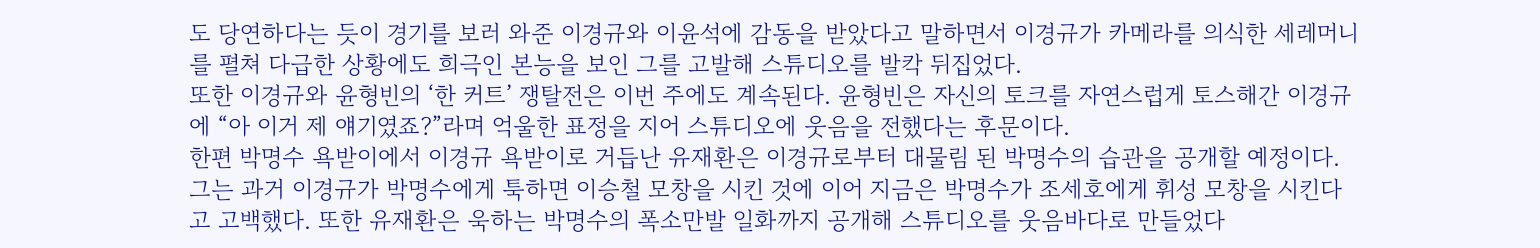도 당연하다는 듯이 경기를 보러 와준 이경규와 이윤석에 감동을 받았다고 말하면서 이경규가 카메라를 의식한 세레머니를 펼쳐 다급한 상황에도 희극인 본능을 보인 그를 고발해 스튜디오를 발칵 뒤집었다.
또한 이경규와 윤형빈의 ‘한 커트’ 쟁탈전은 이번 주에도 계속된다. 윤형빈은 자신의 토크를 자연스럽게 토스해간 이경규에 “아 이거 제 얘기였죠?”라며 억울한 표정을 지어 스튜디오에 웃음을 전했다는 후문이다.
한편 박명수 욕받이에서 이경규 욕받이로 거듭난 유재환은 이경규로부터 대물림 된 박명수의 습관을 공개할 예정이다. 그는 과거 이경규가 박명수에게 툭하면 이승철 모창을 시킨 것에 이어 지금은 박명수가 조세호에게 휘성 모창을 시킨다고 고백했다. 또한 유재환은 욱하는 박명수의 폭소만발 일화까지 공개해 스튜디오를 웃음바다로 만들었다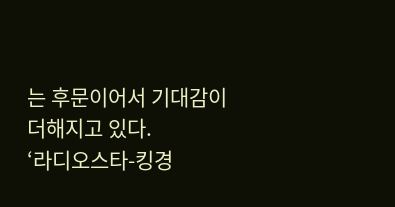는 후문이어서 기대감이 더해지고 있다.
‘라디오스타-킹경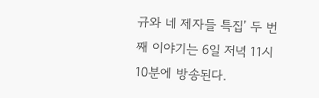규와 네 제자들 특집’ 두 번째 이야기는 6일 저녁 11시 10분에 방송된다.